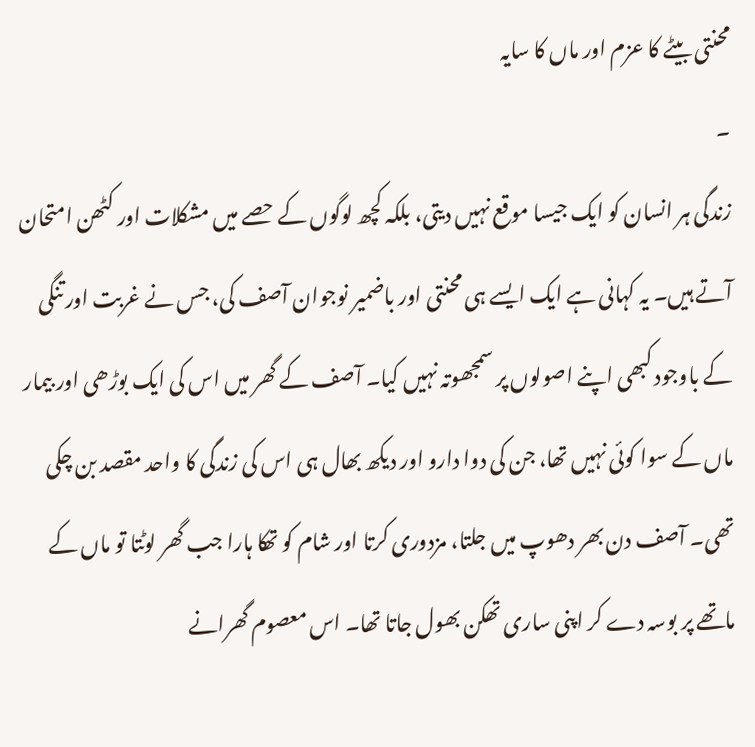محنتی بیٹے کا عزم اور ماں کا سایہ
۔
زندگی ہر انسان کو ایک جیسا موقع نہیں دیتی، بلکہ کچھ لوگوں کے حصے میں مشکلات اور کٹھن امتحان آتے ہیں۔ یہ کہانی ہے ایک ایسے ہی محنتی اور باضمیر نوجوان آصف کی، جس نے غربت اور تنگی کے باوجود کبھی اپنے اصولوں پر سمجھوتہ نہیں کیا۔ آصف کے گھر میں اس کی ایک بوڑھی اور بیمار ماں کے سوا کوئی نہیں تھا، جن کی دوا دارو اور دیکھ بھال ہی اس کی زندگی کا واحد مقصد بن چکی تھی۔ آصف دن بھر دھوپ میں جلتا، مزدوری کرتا اور شام کو تھکا ہارا جب گھر لوٹتا تو ماں کے ماتھے پر بوسہ دے کر اپنی ساری تھکن بھول جاتا تھا۔ اس معصوم گھرانے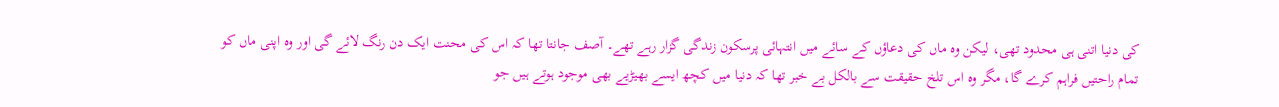کی دنیا اتنی ہی محدود تھی، لیکن وہ ماں کی دعاؤں کے سائے میں انتہائی پرسکون زندگی گزار رہے تھے۔ آصف جانتا تھا کہ اس کی محنت ایک دن رنگ لائے گی اور وہ اپنی ماں کو تمام راحتیں فراہم کرے گا، مگر وہ اس تلخ حقیقت سے بالکل بے خبر تھا کہ دنیا میں کچھ ایسے بھیڑیے بھی موجود ہوتے ہیں جو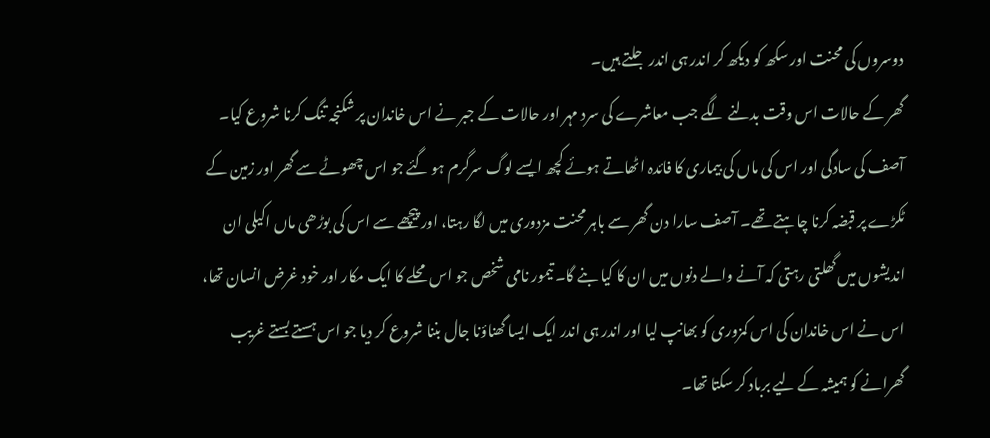دوسروں کی محنت اور سکھ کو دیکھ کر اندر ہی اندر جلتے ہیں۔
گھر کے حالات اس وقت بدلنے لگے جب معاشرے کی سرد مہر اور حالات کے جبر نے اس خاندان پر شکنجہ تنگ کرنا شروع کیا۔ آصف کی سادگی اور اس کی ماں کی بیماری کا فائدہ اٹھاتے ہوئے کچھ ایسے لوگ سرگرم ہو گئے جو اس چھوٹے سے گھر اور زمین کے ٹکڑے پر قبضہ کرنا چاہتے تھے۔ آصف سارا دن گھر سے باہر محنت مزدوری میں لگا رہتا، اور پیچھے سے اس کی بوڑھی ماں اکیلی ان اندیشوں میں گھلتی رہتی کہ آنے والے دنوں میں ان کا کیا بنے گا۔ تیمور نامی شخص جو اس محلے کا ایک مکار اور خود غرض انسان تھا، اس نے اس خاندان کی اس کمزوری کو بھانپ لیا اور اندر ہی اندر ایک ایسا گھناؤنا جال بننا شروع کر دیا جو اس ہستے بستے غریب گھرانے کو ہمیشہ کے لیے برباد کر سکتا تھا۔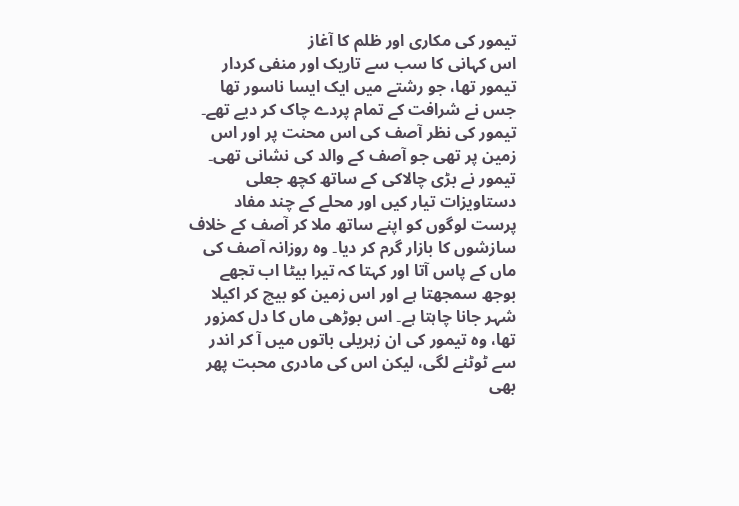تیمور کی مکاری اور ظلم کا آغاز
اس کہانی کا سب سے تاریک اور منفی کردار تیمور تھا، جو رشتے میں ایک ایسا ناسور تھا جس نے شرافت کے تمام پردے چاک کر دیے تھے۔ تیمور کی نظر آصف کی اس محنت پر اور اس زمین پر تھی جو آصف کے والد کی نشانی تھی۔ تیمور نے بڑی چالاکی کے ساتھ کچھ جعلی دستاویزات تیار کیں اور محلے کے چند مفاد پرست لوگوں کو اپنے ساتھ ملا کر آصف کے خلاف سازشوں کا بازار گرم کر دیا۔ وہ روزانہ آصف کی ماں کے پاس آتا اور کہتا کہ تیرا بیٹا اب تجھے بوجھ سمجھتا ہے اور اس زمین کو بیچ کر اکیلا شہر جانا چاہتا ہے۔ اس بوڑھی ماں کا دل کمزور تھا، وہ تیمور کی ان زہریلی باتوں میں آ کر اندر سے ٹوٹنے لگی، لیکن اس کی مادری محبت پھر بھی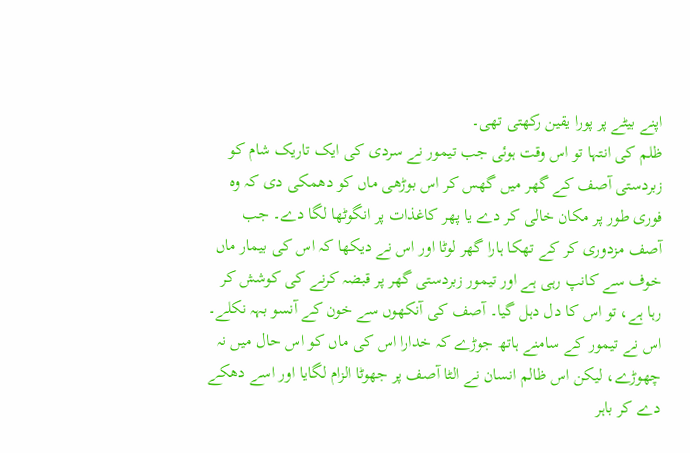اپنے بیٹے پر پورا یقین رکھتی تھی۔
ظلم کی انتہا تو اس وقت ہوئی جب تیمور نے سردی کی ایک تاریک شام کو زبردستی آصف کے گھر میں گھس کر اس بوڑھی ماں کو دھمکی دی کہ وہ فوری طور پر مکان خالی کر دے یا پھر کاغذات پر انگوٹھا لگا دے۔ جب آصف مزدوری کر کے تھکا ہارا گھر لوٹا اور اس نے دیکھا کہ اس کی بیمار ماں خوف سے کانپ رہی ہے اور تیمور زبردستی گھر پر قبضہ کرنے کی کوشش کر رہا ہے، تو اس کا دل دہل گیا۔ آصف کی آنکھوں سے خون کے آنسو بہہ نکلے۔ اس نے تیمور کے سامنے ہاتھ جوڑے کہ خدارا اس کی ماں کو اس حال میں نہ چھوڑے، لیکن اس ظالم انسان نے الٹا آصف پر جھوٹا الزام لگایا اور اسے دھکے دے کر باہر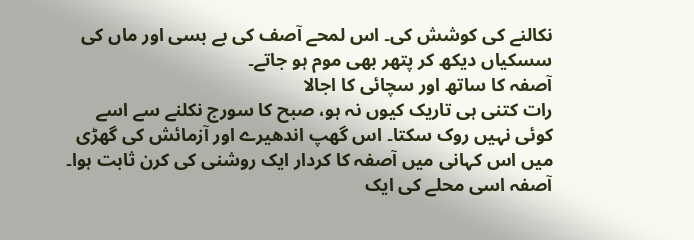نکالنے کی کوشش کی۔ اس لمحے آصف کی بے بسی اور ماں کی سسکیاں دیکھ کر پتھر بھی موم ہو جاتے۔
آصفہ کا ساتھ اور سچائی کا اجالا
رات کتنی ہی تاریک کیوں نہ ہو، صبح کا سورج نکلنے سے اسے کوئی نہیں روک سکتا۔ اس گھپ اندھیرے اور آزمائش کی گھڑی میں اس کہانی میں آصفہ کا کردار ایک روشنی کی کرن ثابت ہوا۔ آصفہ اسی محلے کی ایک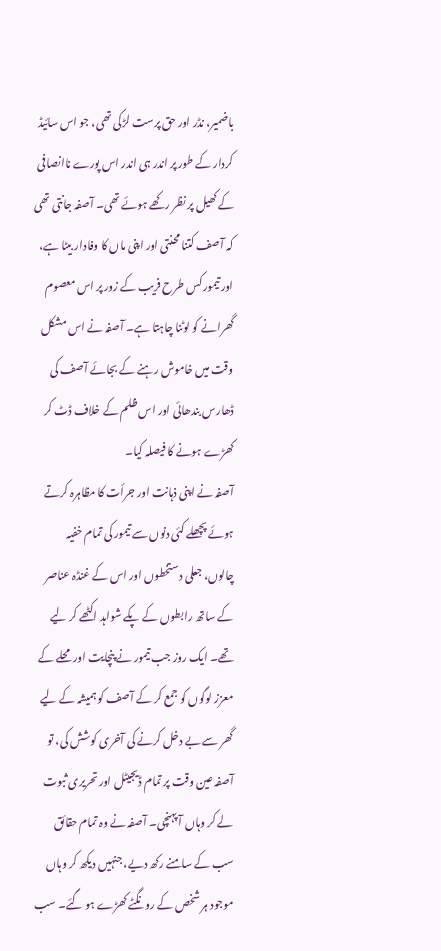باضمیر، نڈر اور حق پرست لڑکی تھی، جو اس سائیڈ کردار کے طور پر اندر ہی اندر اس پورے ناانصافی کے کھیل پر نظر رکھے ہوئے تھی۔ آصفہ جانتی تھی کہ آصف کتنا محنتی اور اپنی ماں کا وفادار بیٹا ہے، اور تیمور کس طرح فریب کے زور پر اس معصوم گھرانے کو لوٹنا چاہتا ہے۔ آصفہ نے اس مشکل وقت میں خاموش رہنے کے بجائے آصف کی ڈھارس بندھائی اور اس ظلم کے خلاف ڈٹ کر کھڑے ہونے کا فیصلہ کیا۔
آصفہ نے اپنی ذہانت اور جرأت کا مظاہرہ کرتے ہوئے پچھلے کئی دنوں سے تیمور کی تمام خفیہ چالوں، جعلی دستخطوں اور اس کے غنڈہ عناصر کے ساتھ رابطوں کے پکے شواہد اکٹھے کر لیے تھے۔ ایک روز جب تیمور نے پنچایت اور محلے کے معزز لوگوں کو جمع کر کے آصف کو ہمیشہ کے لیے گھر سے بے دخل کرنے کی آخری کوشش کی، تو آصفہ عین وقت پر تمام ڈیجیٹل اور تحریری ثبوت لے کر وہاں آ پہنچی۔ آصفہ نے وہ تمام حقائق سب کے سامنے رکھ دیے، جنہیں دیکھ کر وہاں موجود ہر شخص کے رونگٹے کھڑے ہو گئے۔ سب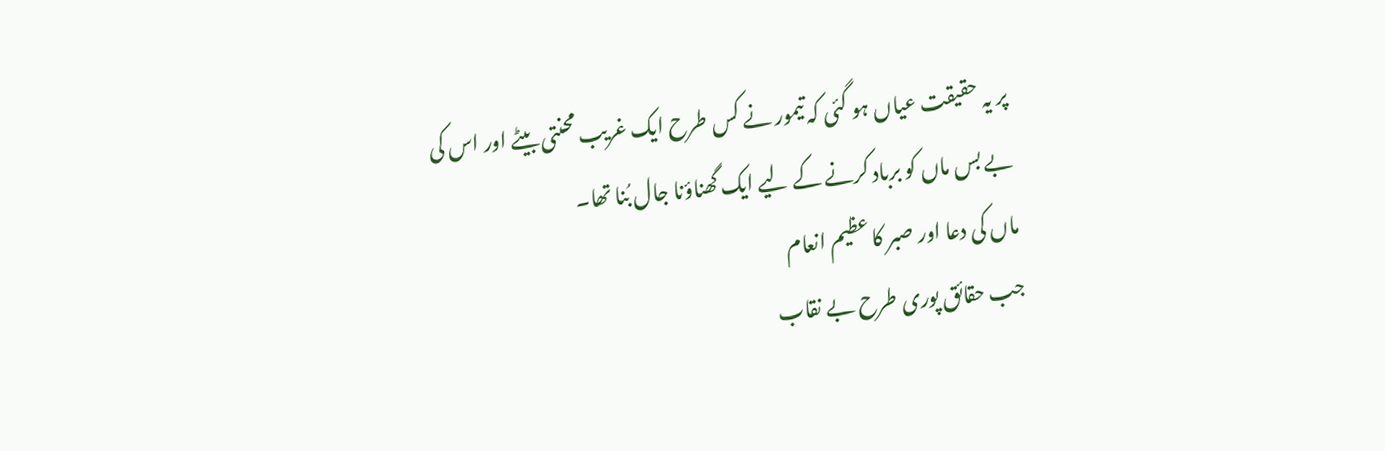پر یہ حقیقت عیاں ہو گئی کہ تیمور نے کس طرح ایک غریب محنتی بیٹے اور اس کی بے بس ماں کو برباد کرنے کے لیے ایک گھناؤنا جال بُنا تھا۔
ماں کی دعا اور صبر کا عظیم انعام
جب حقائق پوری طرح بے نقاب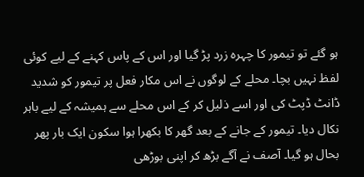ہو گئے تو تیمور کا چہرہ زرد پڑ گیا اور اس کے پاس کہنے کے لیے کوئی لفظ نہیں بچا۔ محلے کے لوگوں نے اس مکار فعل پر تیمور کو شدید ڈانٹ ڈپٹ کی اور اسے ذلیل کر کے اس محلے سے ہمیشہ کے لیے باہر نکال دیا۔ تیمور کے جانے کے بعد گھر کا بکھرا ہوا سکون ایک بار پھر بحال ہو گیا۔ آصف نے آگے بڑھ کر اپنی بوڑھی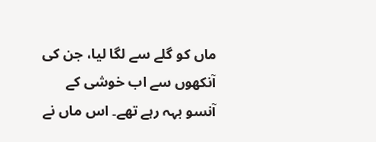ماں کو گلے سے لگا لیا، جن کی آنکھوں سے اب خوشی کے آنسو بہہ رہے تھے۔ اس ماں نے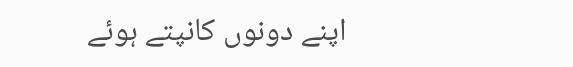اپنے دونوں کانپتے ہوئے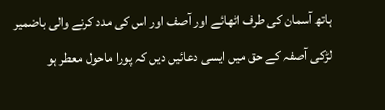ہاتھ آسمان کی طرف اٹھائے اور آصف اور اس کی مدد کرنے والی باضمیر لڑکی آصفہ کے حق میں ایسی دعائیں دیں کہ پورا ماحول معطر ہو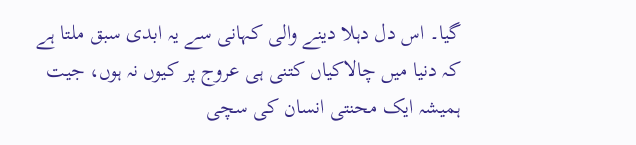گیا۔ اس دل دہلا دینے والی کہانی سے یہ ابدی سبق ملتا ہے کہ دنیا میں چالاکیاں کتنی ہی عروج پر کیوں نہ ہوں، جیت ہمیشہ ایک محنتی انسان کی سچی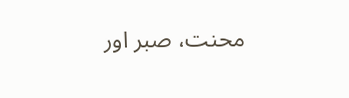محنت، صبر اور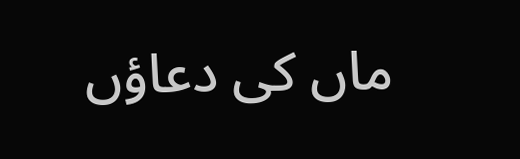ماں کی دعاؤں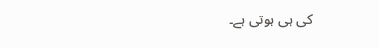کی ہی ہوتی ہے۔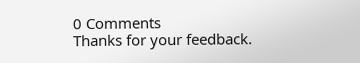0 Comments
Thanks for your feedback.